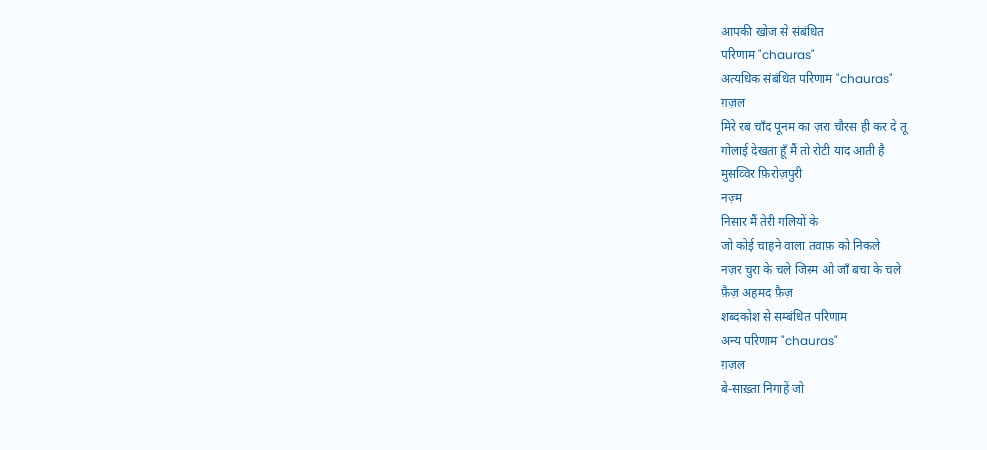आपकी खोज से संबंधित
परिणाम "chauras"
अत्यधिक संबंधित परिणाम "chauras"
ग़ज़ल
मिरे रब चाँद पूनम का ज़रा चौरस ही कर दे तू
गोलाई देखता हूँ मैं तो रोटी याद आती है
मुसव्विर फ़िरोज़पुरी
नज़्म
निसार मैं तेरी गलियों के
जो कोई चाहने वाला तवाफ़ को निकले
नज़र चुरा के चले जिस्म ओ जाँ बचा के चले
फ़ैज़ अहमद फ़ैज़
शब्दकोश से सम्बंधित परिणाम
अन्य परिणाम "chauras"
ग़ज़ल
बे-साख़्ता निगाहें जो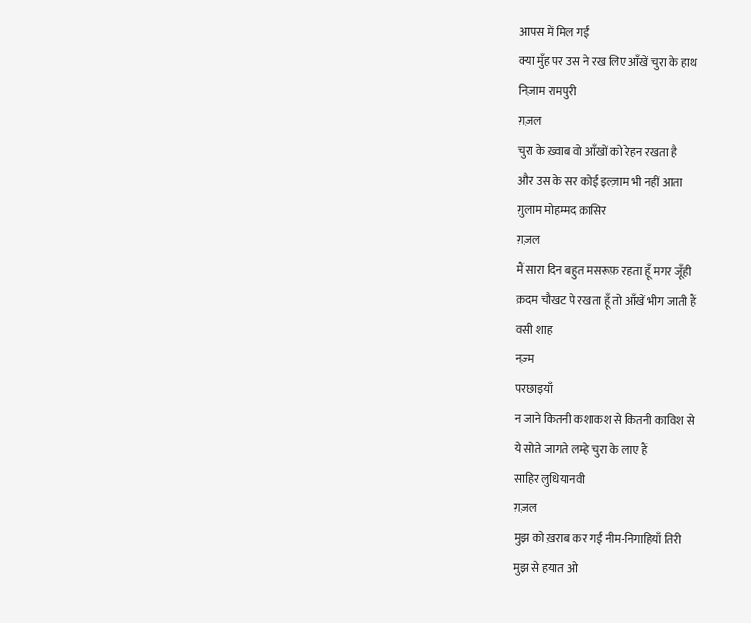आपस में मिल गईं
क्या मुँह पर उस ने रख लिए आँखें चुरा के हाथ
निज़ाम रामपुरी
ग़ज़ल
चुरा के ख़्वाब वो आँखों को रेहन रखता है
और उस के सर कोई इल्ज़ाम भी नहीं आता
ग़ुलाम मोहम्मद क़ासिर
ग़ज़ल
मैं सारा दिन बहुत मसरूफ़ रहता हूँ मगर जूँही
क़दम चौखट पे रखता हूँ तो आँखें भीग जाती हैं
वसी शाह
नज़्म
परछाइयाँ
न जाने कितनी कशाकश से कितनी काविश से
ये सोते जागते लम्हे चुरा के लाए हैं
साहिर लुधियानवी
ग़ज़ल
मुझ को ख़राब कर गईं नीम-निगाहियाँ तिरी
मुझ से हयात ओ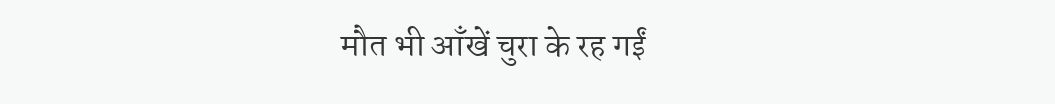मौत भी आँखें चुरा के रह गईं